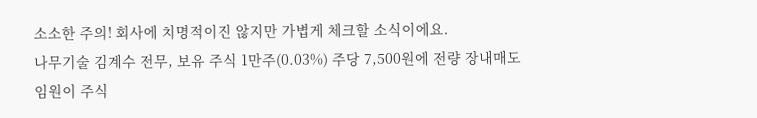소소한 주의! 회사에 치명적이진 않지만 가볍게 체크할 소식이에요.
나무기술 김계수 전무, 보유 주식 1만주(0.03%) 주당 7,500원에 전량 장내매도
임원이 주식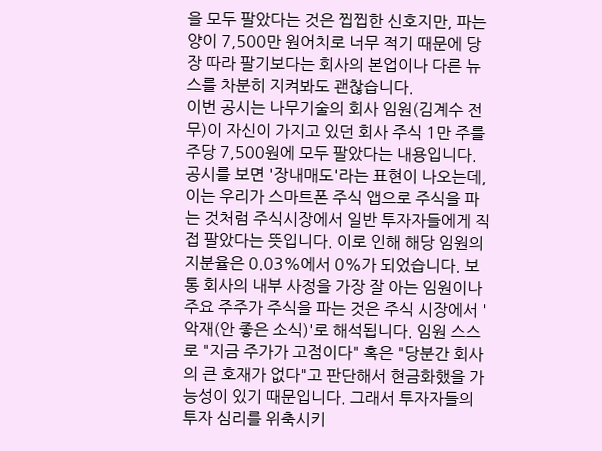을 모두 팔았다는 것은 찝찝한 신호지만, 파는 양이 7,500만 원어치로 너무 적기 때문에 당장 따라 팔기보다는 회사의 본업이나 다른 뉴스를 차분히 지켜봐도 괜찮습니다.
이번 공시는 나무기술의 회사 임원(김계수 전무)이 자신이 가지고 있던 회사 주식 1만 주를 주당 7,500원에 모두 팔았다는 내용입니다. 공시를 보면 '장내매도'라는 표현이 나오는데, 이는 우리가 스마트폰 주식 앱으로 주식을 파는 것처럼 주식시장에서 일반 투자자들에게 직접 팔았다는 뜻입니다. 이로 인해 해당 임원의 지분율은 0.03%에서 0%가 되었습니다. 보통 회사의 내부 사정을 가장 잘 아는 임원이나 주요 주주가 주식을 파는 것은 주식 시장에서 '악재(안 좋은 소식)'로 해석됩니다. 임원 스스로 "지금 주가가 고점이다" 혹은 "당분간 회사의 큰 호재가 없다"고 판단해서 현금화했을 가능성이 있기 때문입니다. 그래서 투자자들의 투자 심리를 위축시키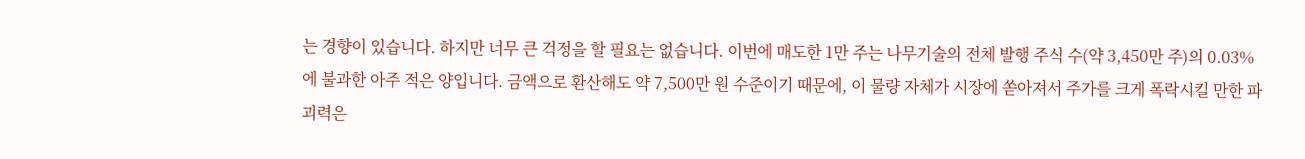는 경향이 있습니다. 하지만 너무 큰 걱정을 할 필요는 없습니다. 이번에 매도한 1만 주는 나무기술의 전체 발행 주식 수(약 3,450만 주)의 0.03%에 불과한 아주 적은 양입니다. 금액으로 환산해도 약 7,500만 원 수준이기 때문에, 이 물량 자체가 시장에 쏟아져서 주가를 크게 폭락시킬 만한 파괴력은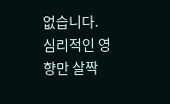없습니다. 심리적인 영향만 살짝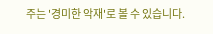주는 '경미한 악재'로 볼 수 있습니다.